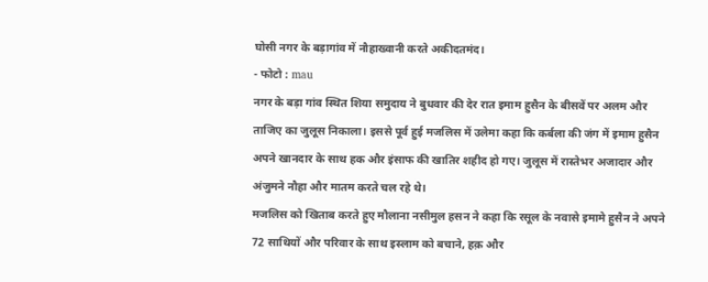घोसी नगर के बड़ागांव में नौहाख्वानी करते अकीदतमंद।
- फोटो : mau
नगर के बड़ा गांव स्थित शिया समुदाय ने बुधवार की देर रात इमाम हुसैन के बीसवें पर अलम और ताजिए का जुलूस निकाला। इससे पूर्व हुई मजलिस में उलेमा कहा कि कर्बला की जंग में इमाम हुसैन अपने खानदार के साथ हक और इंसाफ की खातिर शहीद हो गए। जुलूस में रास्तेभर अजादार और अंजुमने नौहा और मातम करते चल रहे थे।
मजलिस को खिताब करते हुए मौलाना नसीमुल हसन ने कहा कि रसूल के नवासे इमामे हुसैन ने अपने 72 साथियों और परिवार के साथ इस्लाम को बचाने, हक़ और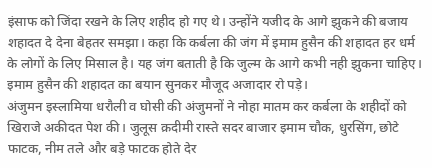इंसाफ को जिंदा रखने के लिए शहीद हो गए थे। उन्होंने यजीद के आगे झुकने की बजाय शहादत दे देना बेहतर समझा। कहा कि कर्बला की जंग में इमाम हुसैन की शहादत हर धर्म के लोगों के लिए मिसाल है। यह जंग बताती है कि जुल्म के आगे कभी नही झुकना चाहिए। इमाम हुसैन की शहादत का बयान सुनकर मौजूद अजादार रो पड़े।
अंजुमन इस्लामिया धरौली व घोसी की अंजुमनों ने नोहा मातम कर कर्बला के शहीदों को खिराजे अकीदत पेश की। जुलूस क़दीमी रास्ते सदर बाजार इमाम चौक, धुरसिंग, छोटे फाटक, नीम तले और बड़े फाटक होते देर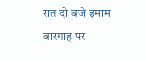रात दो बजे इमाम बारगाह पर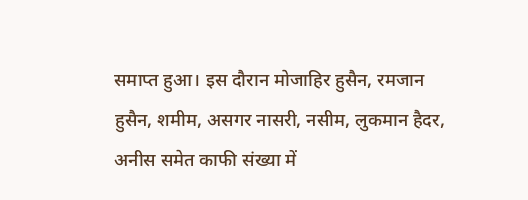समाप्त हुआ। इस दौरान मोजाहिर हुसैन, रमजान हुसैन, शमीम, असगर नासरी, नसीम, लुकमान हैदर, अनीस समेत काफी संख्या में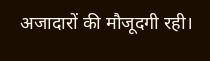अजादारों की मौजूदगी रही।